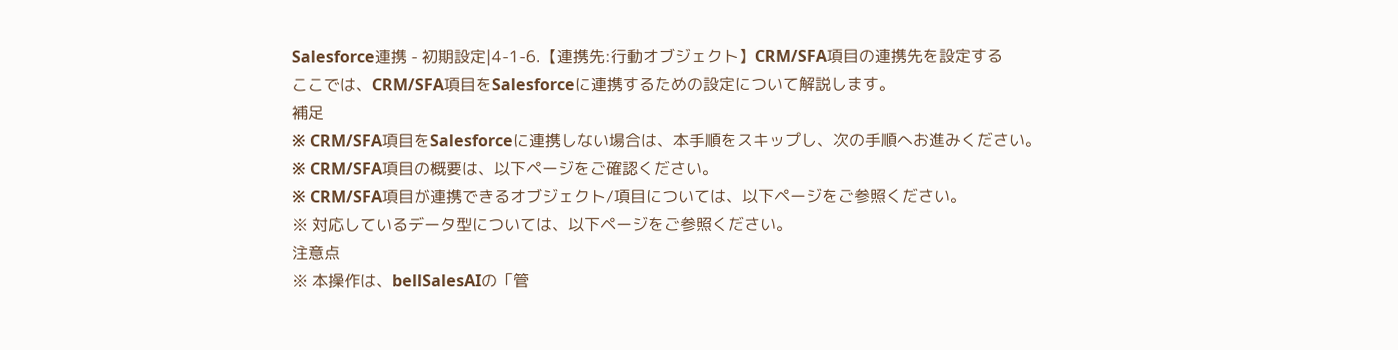Salesforce連携 - 初期設定|4-1-6.【連携先:行動オブジェクト】CRM/SFA項目の連携先を設定する
ここでは、CRM/SFA項目をSalesforceに連携するための設定について解説します。
補足
※ CRM/SFA項目をSalesforceに連携しない場合は、本手順をスキップし、次の手順へお進みください。
※ CRM/SFA項目の概要は、以下ページをご確認ください。
※ CRM/SFA項目が連携できるオブジェクト/項目については、以下ページをご参照ください。
※ 対応しているデータ型については、以下ページをご参照ください。
注意点
※ 本操作は、bellSalesAIの「管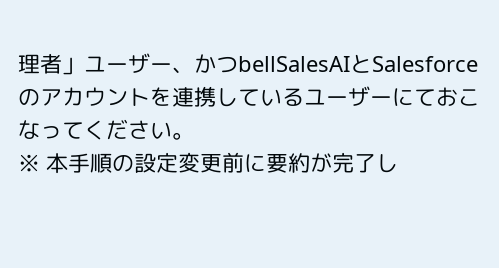理者」ユーザー、かつbellSalesAIとSalesforceのアカウントを連携しているユーザーにておこなってください。
※ 本手順の設定変更前に要約が完了し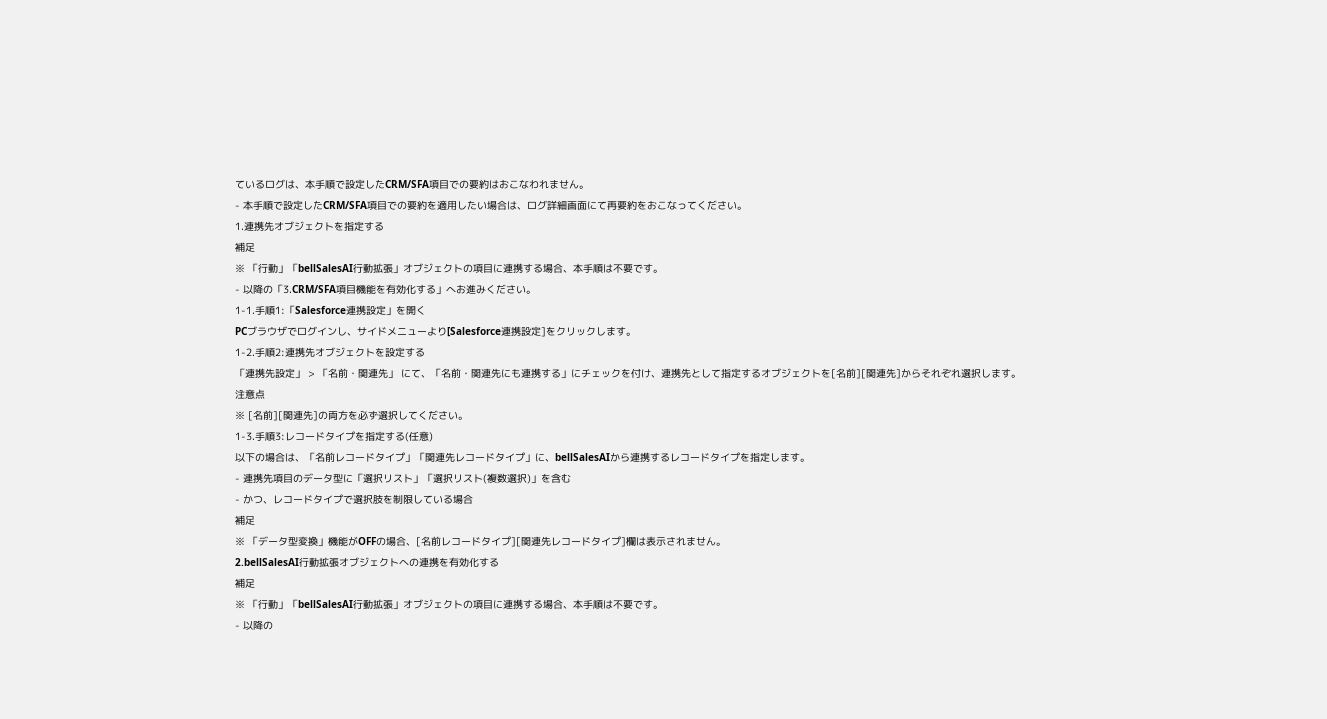ているログは、本手順で設定したCRM/SFA項目での要約はおこなわれません。
- 本手順で設定したCRM/SFA項目での要約を適用したい場合は、ログ詳細画面にて再要約をおこなってください。
1.連携先オブジェクトを指定する
補足
※ 「行動」「bellSalesAI行動拡張」オブジェクトの項目に連携する場合、本手順は不要です。
- 以降の「3.CRM/SFA項目機能を有効化する」へお進みください。
1-1.手順1:「Salesforce連携設定」を開く
PCブラウザでログインし、サイドメニューより[Salesforce連携設定]をクリックします。
1-2.手順2:連携先オブジェクトを設定する
「連携先設定」 > 「名前・関連先」 にて、「名前・関連先にも連携する」にチェックを付け、連携先として指定するオブジェクトを[名前][関連先]からそれぞれ選択します。
注意点
※ [名前][関連先]の両方を必ず選択してください。
1-3.手順3:レコードタイプを指定する(任意)
以下の場合は、「名前レコードタイプ」「関連先レコードタイプ」に、bellSalesAIから連携するレコードタイプを指定します。
- 連携先項目のデータ型に「選択リスト」「選択リスト(複数選択)」を含む
- かつ、レコードタイプで選択肢を制限している場合
補足
※ 「データ型変換」機能がOFFの場合、[名前レコードタイプ][関連先レコードタイプ]欄は表示されません。
2.bellSalesAI行動拡張オブジェクトへの連携を有効化する
補足
※ 「行動」「bellSalesAI行動拡張」オブジェクトの項目に連携する場合、本手順は不要です。
- 以降の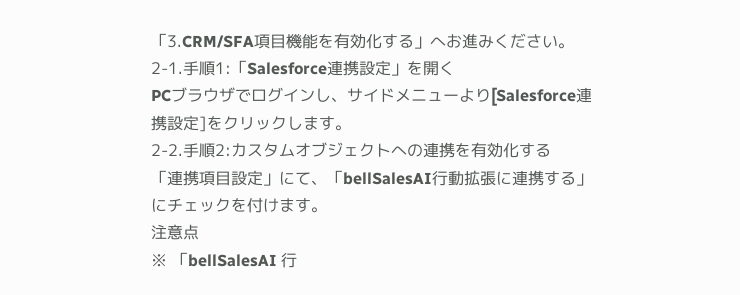「3.CRM/SFA項目機能を有効化する」へお進みください。
2-1.手順1:「Salesforce連携設定」を開く
PCブラウザでログインし、サイドメニューより[Salesforce連携設定]をクリックします。
2-2.手順2:カスタムオブジェクトへの連携を有効化する
「連携項目設定」にて、「bellSalesAI行動拡張に連携する」にチェックを付けます。
注意点
※ 「bellSalesAI 行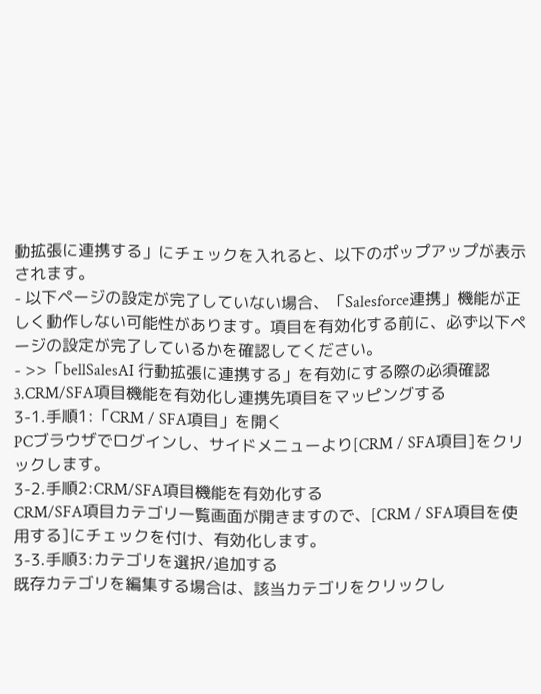動拡張に連携する」にチェックを入れると、以下のポップアップが表示されます。
- 以下ページの設定が完了していない場合、「Salesforce連携」機能が正しく動作しない可能性があります。項目を有効化する前に、必ず以下ページの設定が完了しているかを確認してください。
- >>「bellSalesAI 行動拡張に連携する」を有効にする際の必須確認
3.CRM/SFA項目機能を有効化し連携先項目をマッピングする
3-1.手順1:「CRM / SFA項目」を開く
PCブラウザでログインし、サイドメニューより[CRM / SFA項目]をクリックします。
3-2.手順2:CRM/SFA項目機能を有効化する
CRM/SFA項目カテゴリ一覧画面が開きますので、[CRM / SFA項目を使用する]にチェックを付け、有効化します。
3-3.手順3:カテゴリを選択/追加する
既存カテゴリを編集する場合は、該当カテゴリをクリックし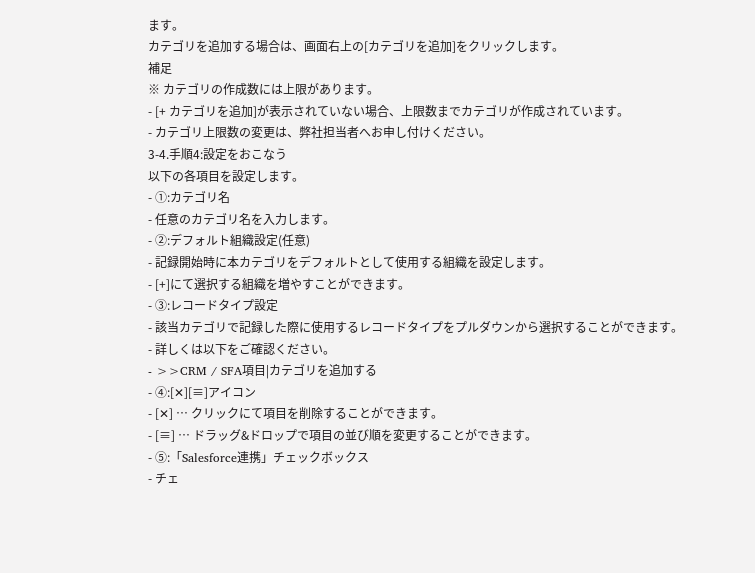ます。
カテゴリを追加する場合は、画面右上の[カテゴリを追加]をクリックします。
補足
※ カテゴリの作成数には上限があります。
- [+ カテゴリを追加]が表示されていない場合、上限数までカテゴリが作成されています。
- カテゴリ上限数の変更は、弊社担当者へお申し付けください。
3-4.手順4:設定をおこなう
以下の各項目を設定します。
- ①:カテゴリ名
- 任意のカテゴリ名を入力します。
- ②:デフォルト組織設定(任意)
- 記録開始時に本カテゴリをデフォルトとして使用する組織を設定します。
- [+]にて選択する組織を増やすことができます。
- ③:レコードタイプ設定
- 該当カテゴリで記録した際に使用するレコードタイプをプルダウンから選択することができます。
- 詳しくは以下をご確認ください。
- >>CRM / SFA項目|カテゴリを追加する
- ④:[✕][≡]アイコン
- [✕] … クリックにて項目を削除することができます。
- [≡] … ドラッグ&ドロップで項目の並び順を変更することができます。
- ⑤:「Salesforce連携」チェックボックス
- チェ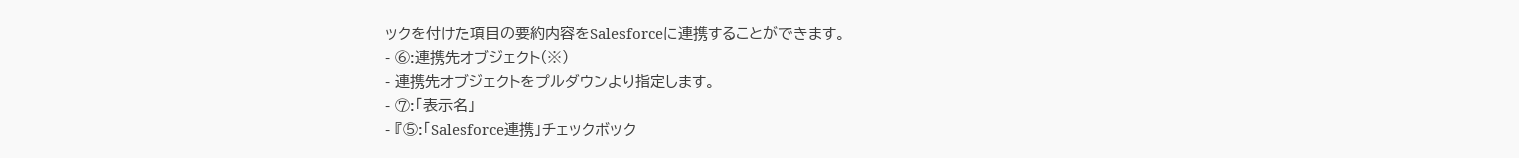ックを付けた項目の要約内容をSalesforceに連携することができます。
- ⑥:連携先オブジェクト(※)
- 連携先オブジェクトをプルダウンより指定します。
- ⑦:「表示名」
- 『⑤:「Salesforce連携」チェックボック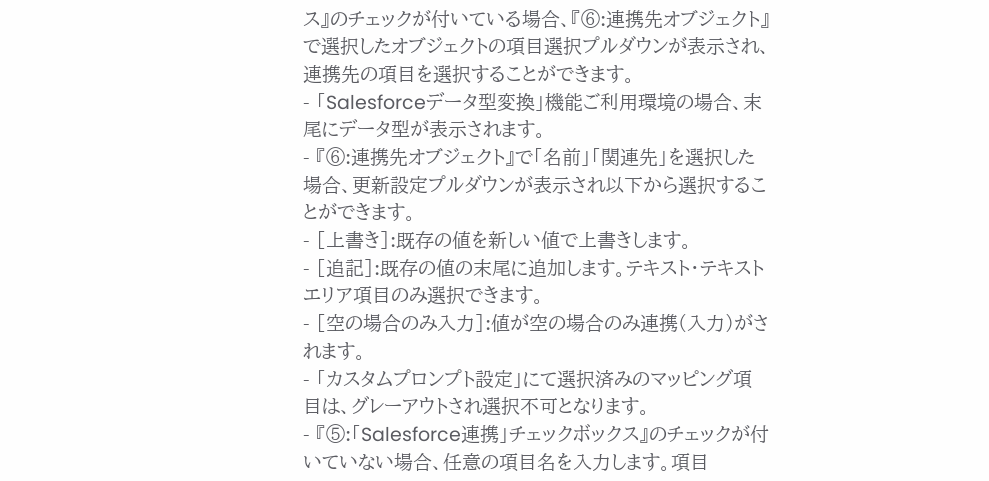ス』のチェックが付いている場合、『⑥:連携先オブジェクト』で選択したオブジェクトの項目選択プルダウンが表示され、連携先の項目を選択することができます。
- 「Salesforceデータ型変換」機能ご利用環境の場合、末尾にデータ型が表示されます。
- 『⑥:連携先オブジェクト』で「名前」「関連先」を選択した場合、更新設定プルダウンが表示され以下から選択することができます。
- [上書き]:既存の値を新しい値で上書きします。
- [追記]:既存の値の末尾に追加します。テキスト・テキストエリア項目のみ選択できます。
- [空の場合のみ入力]:値が空の場合のみ連携(入力)がされます。
- 「カスタムプロンプト設定」にて選択済みのマッピング項目は、グレーアウトされ選択不可となります。
- 『⑤:「Salesforce連携」チェックボックス』のチェックが付いていない場合、任意の項目名を入力します。項目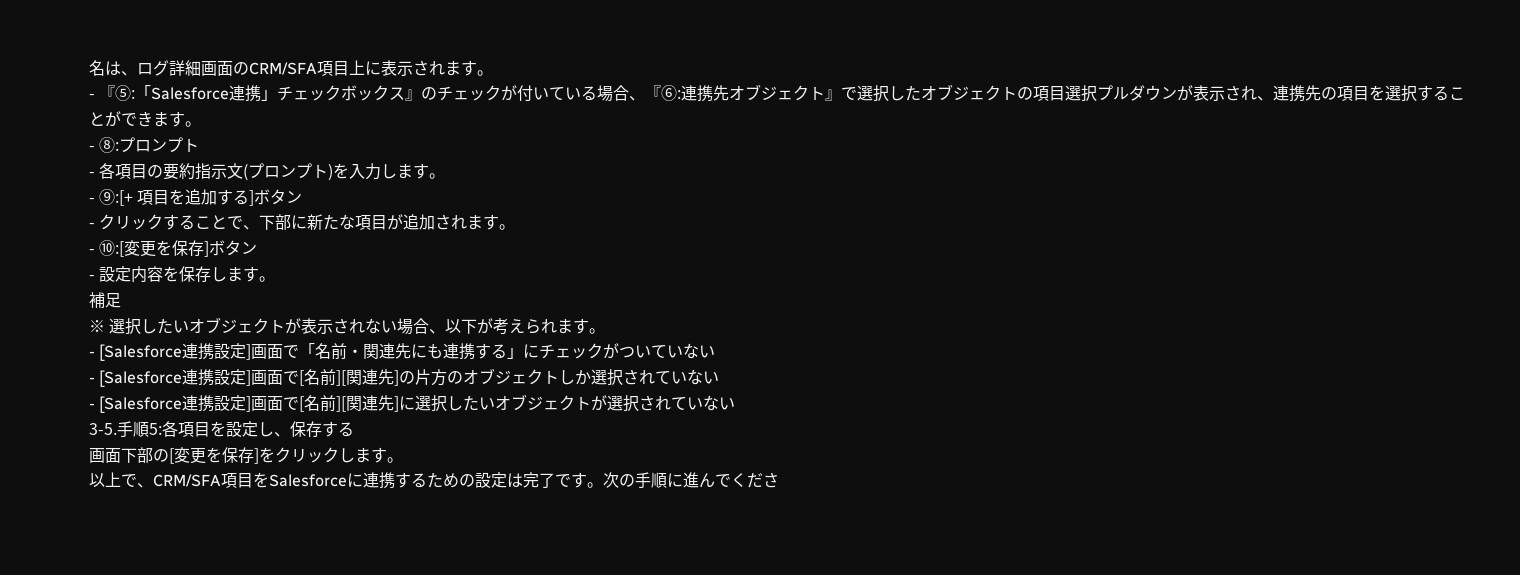名は、ログ詳細画面のCRM/SFA項目上に表示されます。
- 『⑤:「Salesforce連携」チェックボックス』のチェックが付いている場合、『⑥:連携先オブジェクト』で選択したオブジェクトの項目選択プルダウンが表示され、連携先の項目を選択することができます。
- ⑧:プロンプト
- 各項目の要約指示文(プロンプト)を入力します。
- ⑨:[+ 項目を追加する]ボタン
- クリックすることで、下部に新たな項目が追加されます。
- ⑩:[変更を保存]ボタン
- 設定内容を保存します。
補足
※ 選択したいオブジェクトが表示されない場合、以下が考えられます。
- [Salesforce連携設定]画面で「名前・関連先にも連携する」にチェックがついていない
- [Salesforce連携設定]画面で[名前][関連先]の片方のオブジェクトしか選択されていない
- [Salesforce連携設定]画面で[名前][関連先]に選択したいオブジェクトが選択されていない
3-5.手順5:各項目を設定し、保存する
画面下部の[変更を保存]をクリックします。
以上で、CRM/SFA項目をSalesforceに連携するための設定は完了です。次の手順に進んでくださ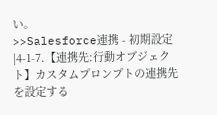い。
>>Salesforce連携 - 初期設定|4-1-7.【連携先:行動オブジェクト】カスタムプロンプトの連携先を設定する